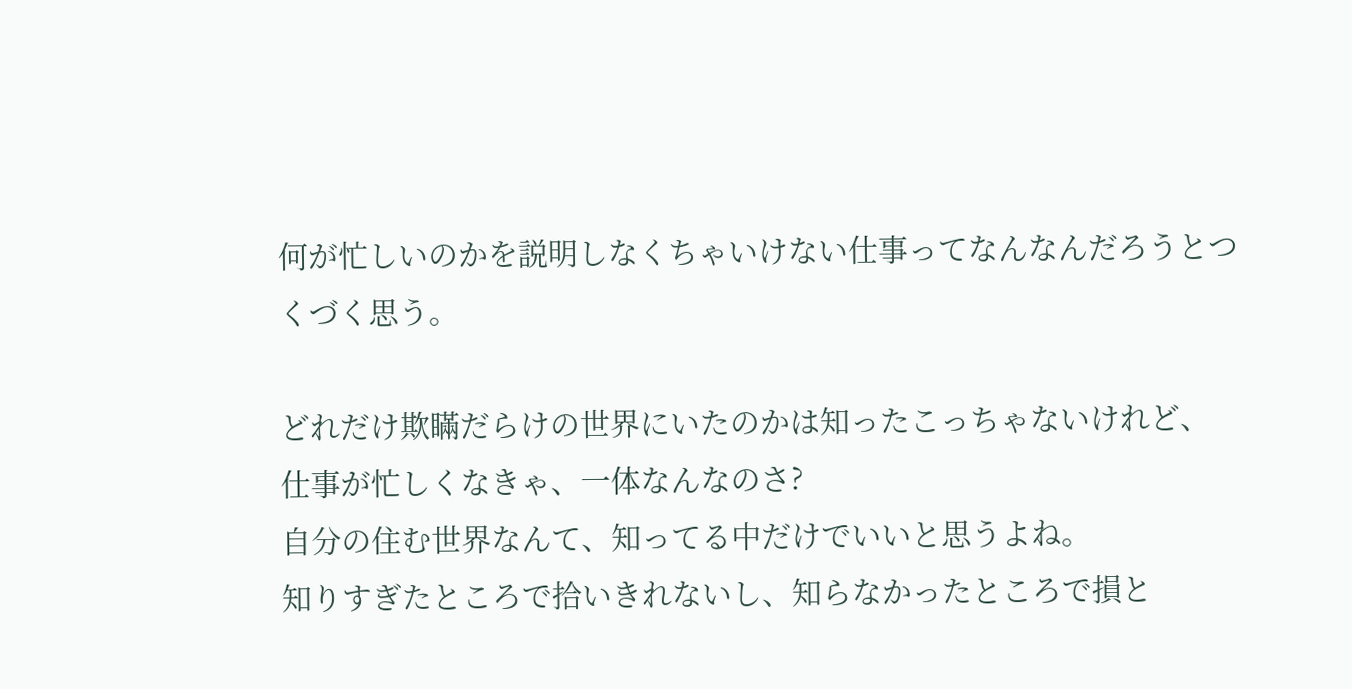何が忙しいのかを説明しなくちゃいけない仕事ってなんなんだろうとつくづく思う。

どれだけ欺瞞だらけの世界にいたのかは知ったこっちゃないけれど、
仕事が忙しくなきゃ、一体なんなのさ?
自分の住む世界なんて、知ってる中だけでいいと思うよね。
知りすぎたところで拾いきれないし、知らなかったところで損と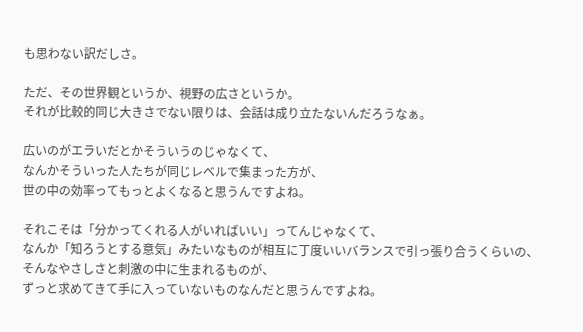も思わない訳だしさ。

ただ、その世界観というか、視野の広さというか。
それが比較的同じ大きさでない限りは、会話は成り立たないんだろうなぁ。

広いのがエラいだとかそういうのじゃなくて、
なんかそういった人たちが同じレベルで集まった方が、
世の中の効率ってもっとよくなると思うんですよね。

それこそは「分かってくれる人がいればいい」ってんじゃなくて、
なんか「知ろうとする意気」みたいなものが相互に丁度いいバランスで引っ張り合うくらいの、
そんなやさしさと刺激の中に生まれるものが、
ずっと求めてきて手に入っていないものなんだと思うんですよね。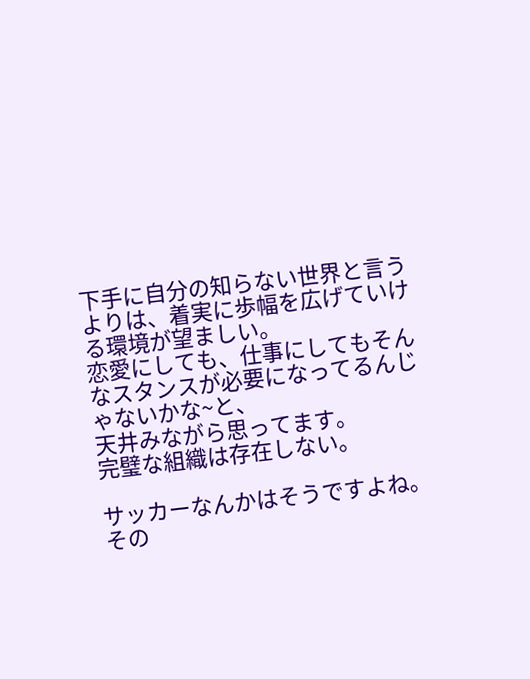下手に自分の知らない世界と言うよりは、着実に歩幅を広げていける環境が望ましい。
恋愛にしても、仕事にしてもそんなスタンスが必要になってるんじゃないかな~と、
天井みながら思ってます。
完璧な組織は存在しない。

サッカーなんかはそうですよね。
その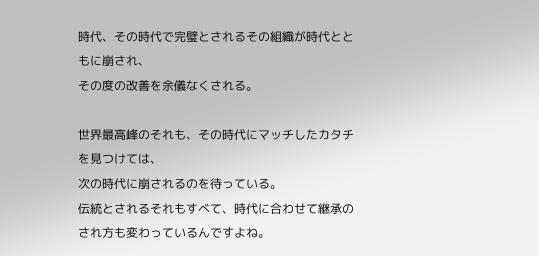時代、その時代で完璧とされるその組織が時代とともに崩され、
その度の改善を余儀なくされる。

世界最高峰のそれも、その時代にマッチしたカタチを見つけては、
次の時代に崩されるのを待っている。
伝統とされるそれもすべて、時代に合わせて継承のされ方も変わっているんですよね。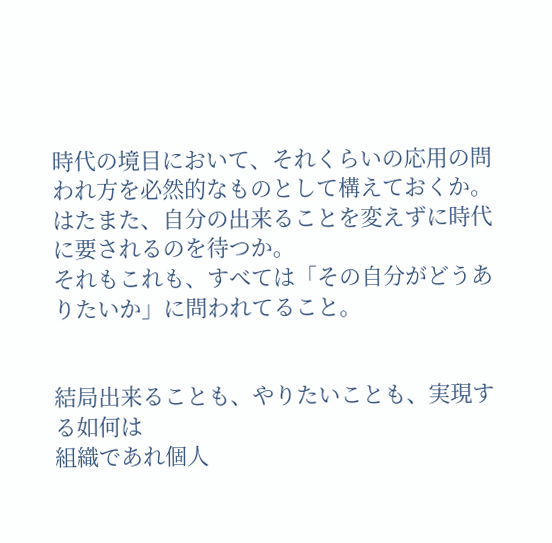時代の境目において、それくらいの応用の問われ方を必然的なものとして構えておくか。
はたまた、自分の出来ることを変えずに時代に要されるのを待つか。
それもこれも、すべては「その自分がどうありたいか」に問われてること。


結局出来ることも、やりたいことも、実現する如何は
組織であれ個人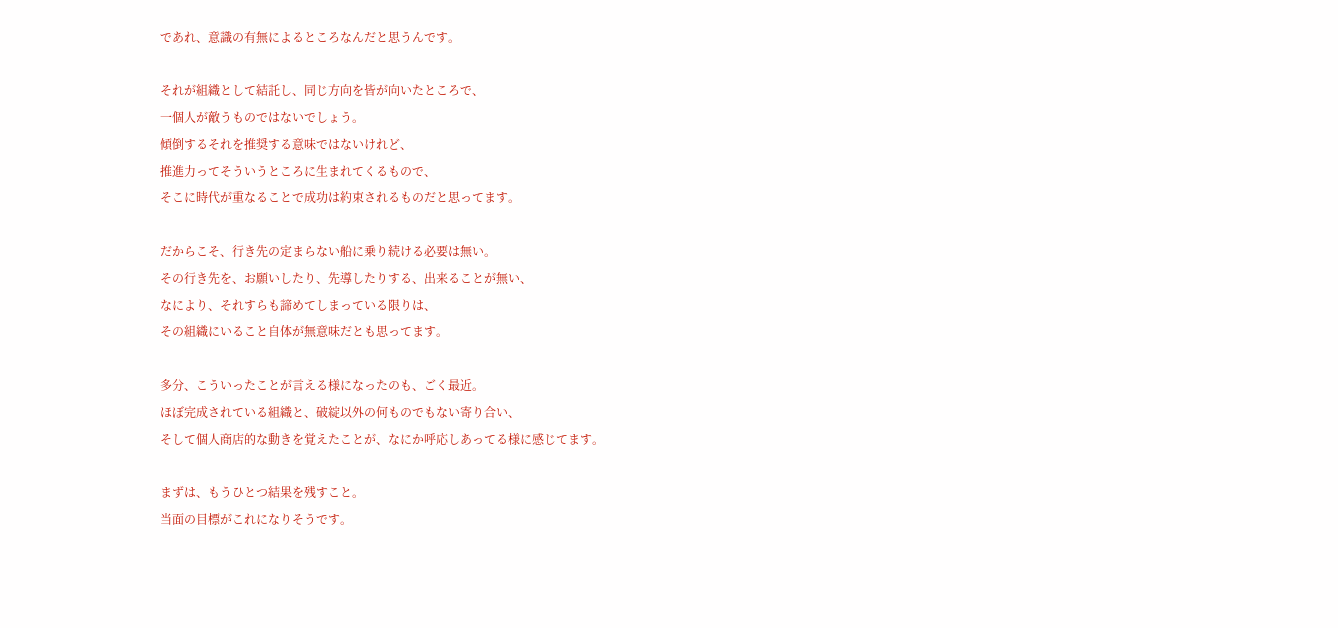であれ、意識の有無によるところなんだと思うんです。

それが組織として結託し、同じ方向を皆が向いたところで、
一個人が敵うものではないでしょう。
傾倒するそれを推奨する意味ではないけれど、
推進力ってそういうところに生まれてくるもので、
そこに時代が重なることで成功は約束されるものだと思ってます。

だからこそ、行き先の定まらない船に乗り続ける必要は無い。
その行き先を、お願いしたり、先導したりする、出来ることが無い、
なにより、それすらも諦めてしまっている限りは、
その組織にいること自体が無意味だとも思ってます。

多分、こういったことが言える様になったのも、ごく最近。
ほぼ完成されている組織と、破綻以外の何ものでもない寄り合い、
そして個人商店的な動きを覚えたことが、なにか呼応しあってる様に感じてます。

まずは、もうひとつ結果を残すこと。
当面の目標がこれになりそうです。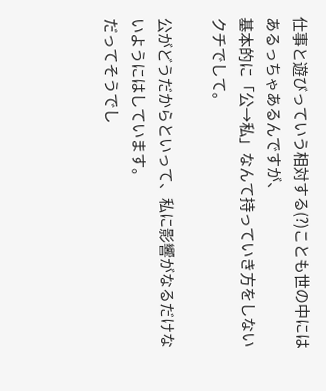仕事と遊びっていう相対する(?)ことも世の中にはあるっちゃあるんですが、
基本的に「公→私」なんて持っていき方をしないクチでして。

公がどうだからといって、私に影響がなるだけないようにはしています。
だってそうでし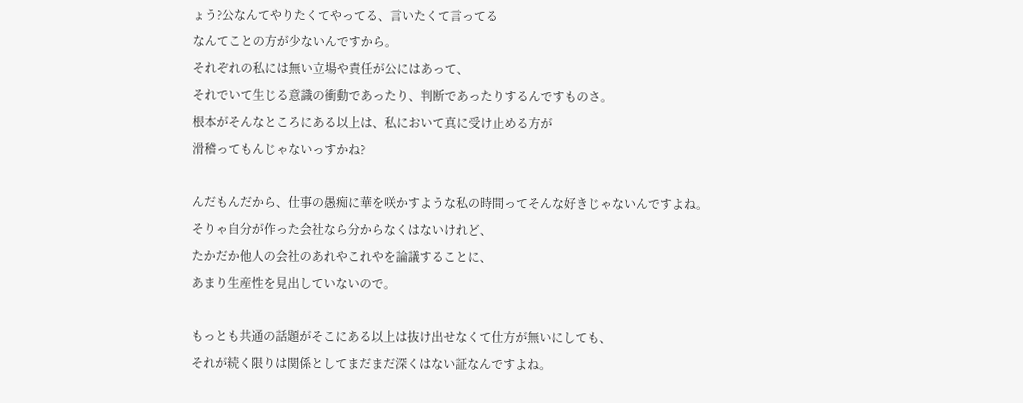ょう?公なんてやりたくてやってる、言いたくて言ってる
なんてことの方が少ないんですから。
それぞれの私には無い立場や責任が公にはあって、
それでいて生じる意識の衝動であったり、判断であったりするんですものさ。
根本がそんなところにある以上は、私において真に受け止める方が
滑稽ってもんじゃないっすかね?

んだもんだから、仕事の愚痴に華を咲かすような私の時間ってそんな好きじゃないんですよね。
そりゃ自分が作った会社なら分からなくはないけれど、
たかだか他人の会社のあれやこれやを論議することに、
あまり生産性を見出していないので。

もっとも共通の話題がそこにある以上は抜け出せなくて仕方が無いにしても、
それが続く限りは関係としてまだまだ深くはない証なんですよね。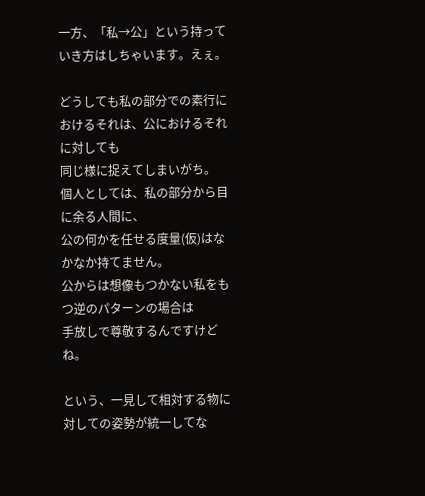一方、「私→公」という持っていき方はしちゃいます。えぇ。

どうしても私の部分での素行におけるそれは、公におけるそれに対しても
同じ様に捉えてしまいがち。
個人としては、私の部分から目に余る人間に、
公の何かを任せる度量(仮)はなかなか持てません。
公からは想像もつかない私をもつ逆のパターンの場合は
手放しで尊敬するんですけどね。

という、一見して相対する物に対しての姿勢が統一してな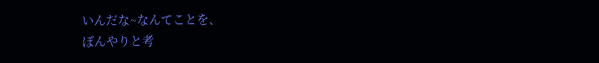いんだな~なんてことを、
ぼんやりと考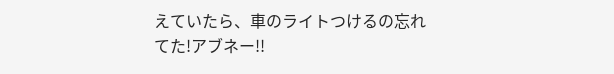えていたら、車のライトつけるの忘れてた!アブネー!!